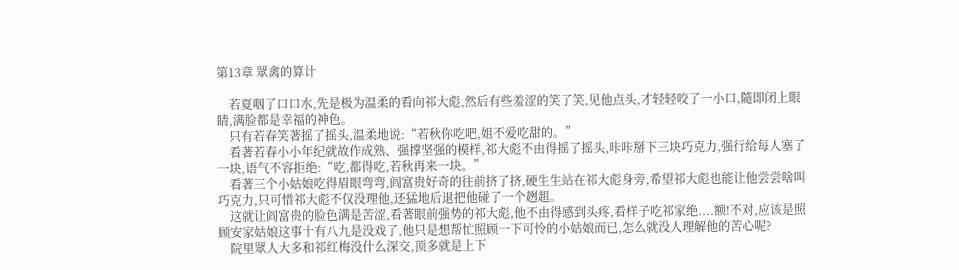第13章 眾禽的算计

    若夏咽了口口水,先是极为温柔的看向祁大彪,然后有些羞涩的笑了笑,见他点头,才轻轻咬了一小口,隨即闭上眼睛,满脸都是幸福的神色。
    只有若春笑著摇了摇头,温柔地说:“若秋你吃吧,姐不爱吃甜的。”
    看著若春小小年纪就故作成熟、强撑坚强的模样,祁大彪不由得摇了摇头,咔咔掰下三块巧克力,强行给每人塞了一块,语气不容拒绝:“吃,都得吃,若秋再来一块。”
    看著三个小姑娘吃得眉眼弯弯,阎富贵好奇的往前挤了挤,硬生生站在祁大彪身旁,希望祁大彪也能让他尝尝啥叫巧克力,只可惜祁大彪不仅没理他,还猛地后退把他碰了一个趔趄。
    这就让阎富贵的脸色满是苦涩,看著眼前强势的祁大彪,他不由得感到头疼,看样子吃祁家绝....额!不对,应该是照顾安家姑娘这事十有八九是没戏了,他只是想帮忙照顾一下可怜的小姑娘而已,怎么就没人理解他的苦心呢?
    院里眾人大多和祁红梅没什么深交,顶多就是上下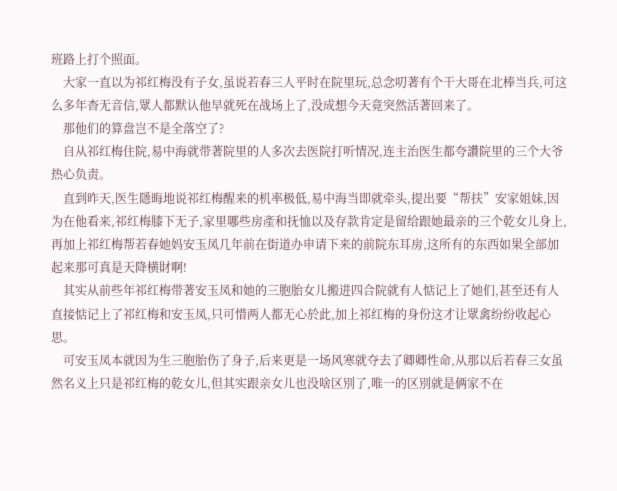班路上打个照面。
    大家一直以为祁红梅没有子女,虽说若春三人平时在院里玩,总念叨著有个干大哥在北棒当兵,可这么多年杳无音信,眾人都默认他早就死在战场上了,没成想今天竟突然活著回来了。
    那他们的算盘岂不是全落空了?
    自从祁红梅住院,易中海就带著院里的人多次去医院打听情况,连主治医生都夸讚院里的三个大爷热心负责。
    直到昨天,医生隱晦地说祁红梅醒来的机率极低,易中海当即就牵头,提出要“帮扶”安家姐妹,因为在他看来,祁红梅膝下无子,家里哪些房產和抚恤以及存款肯定是留给跟她最亲的三个乾女儿身上,再加上祁红梅帮若春她妈安玉凤几年前在街道办申请下来的前院东耳房,这所有的东西如果全部加起来那可真是天降横財啊!
    其实从前些年祁红梅带著安玉凤和她的三胞胎女儿搬进四合院就有人惦记上了她们,甚至还有人直接惦记上了祁红梅和安玉凤,只可惜两人都无心於此,加上祁红梅的身份这才让眾禽纷纷收起心思。
    可安玉凤本就因为生三胞胎伤了身子,后来更是一场风寒就夺去了卿卿性命,从那以后若春三女虽然名义上只是祁红梅的乾女儿,但其实跟亲女儿也没啥区別了,唯一的区別就是俩家不在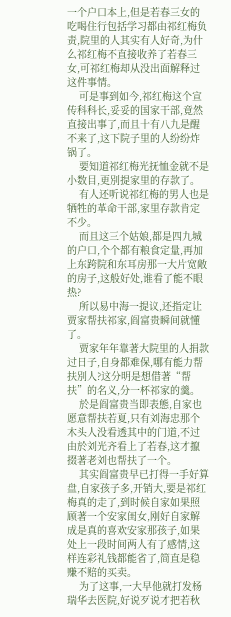一个户口本上,但是若春三女的吃喝住行包括学习都由祁红梅负责,院里的人其实有人好奇,为什么祁红梅不直接收养了若春三女,可祁红梅却从没出面解释过这件事情。
    可是事到如今,祁红梅这个宣传科科长,妥妥的国家干部,竟然直接出事了,而且十有八九是醒不来了,这下院子里的人纷纷炸锅了。
    要知道祁红梅光抚恤金就不是小数目,更別提家里的存款了。
    有人还听说祁红梅的男人也是牺牲的革命干部,家里存款肯定不少。
    而且这三个姑娘,都是四九城的户口,个个都有粮食定量,再加上东跨院和东耳房那一大片宽敞的房子,这般好处,谁看了能不眼热?
    所以易中海一提议,还指定让贾家帮扶祁家,阎富贵瞬间就懂了。
    贾家年年靠著大院里的人捐款过日子,自身都难保,哪有能力帮扶別人?这分明是想借著“帮扶”的名义,分一杯祁家的羹。
    於是阎富贵当即表態,自家也愿意帮扶若夏,只有刘海忠那个木头人没看透其中的门道,不过由於刘光齐看上了若春,这才攛掇著老刘也帮扶了一个。
    其实阎富贵早已打得一手好算盘,自家孩子多,开销大,要是祁红梅真的走了,到时候自家如果照顾著一个安家闺女,刚好自家解成是真的喜欢安家那孩子,如果处上一段时间两人有了感情,这样连彩礼钱都能省了,简直是稳赚不赔的买卖。
    为了这事,一大早他就打发杨瑞华去医院,好说歹说才把若秋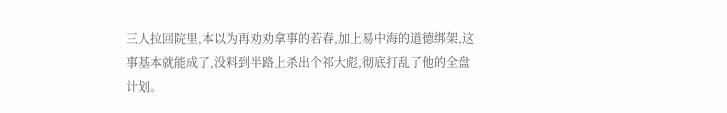三人拉回院里,本以为再劝劝拿事的若春,加上易中海的道德绑架,这事基本就能成了,没料到半路上杀出个祁大彪,彻底打乱了他的全盘计划。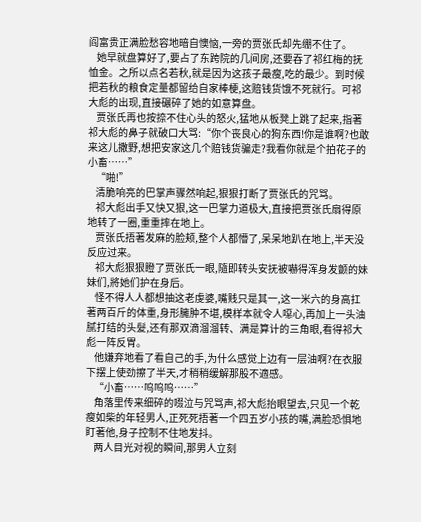阎富贵正满脸愁容地暗自懊恼,一旁的贾张氏却先绷不住了。
    她早就盘算好了,要占了东跨院的几间房,还要吞了祁红梅的抚恤金。之所以点名若秋,就是因为这孩子最瘦,吃的最少。到时候把若秋的粮食定量都留给自家棒梗,这赔钱货饿不死就行。可祁大彪的出现,直接碾碎了她的如意算盘。
    贾张氏再也按捺不住心头的怒火,猛地从板凳上跳了起来,指著祁大彪的鼻子就破口大骂:“你个丧良心的狗东西!你是谁啊?也敢来这儿撒野,想把安家这几个赔钱货骗走?我看你就是个拍花子的小畜……”
    “啪!”
    清脆响亮的巴掌声骤然响起,狠狠打断了贾张氏的咒骂。
    祁大彪出手又快又狠,这一巴掌力道极大,直接把贾张氏扇得原地转了一圈,重重摔在地上。
    贾张氏捂著发麻的脸颊,整个人都懵了,呆呆地趴在地上,半天没反应过来。
    祁大彪狠狠瞪了贾张氏一眼,隨即转头安抚被嚇得浑身发颤的妹妹们,將她们护在身后。
    怪不得人人都想抽这老虔婆,嘴贱只是其一,这一米六的身高扛著两百斤的体重,身形臃肿不堪,模样本就令人噁心,再加上一头油腻打结的头髮,还有那双滴溜溜转、满是算计的三角眼,看得祁大彪一阵反胃。
    他嫌弃地看了看自己的手,为什么感觉上边有一层油啊?在衣服下摆上使劲擦了半天,才稍稍缓解那股不適感。
    “小畜……呜呜呜……”
    角落里传来细碎的啜泣与咒骂声,祁大彪抬眼望去,只见一个乾瘦如柴的年轻男人,正死死捂著一个四五岁小孩的嘴,满脸恐惧地盯著他,身子控制不住地发抖。
    两人目光对视的瞬间,那男人立刻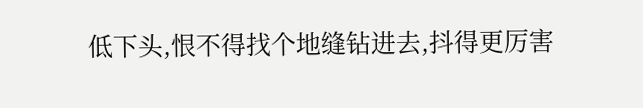低下头,恨不得找个地缝钻进去,抖得更厉害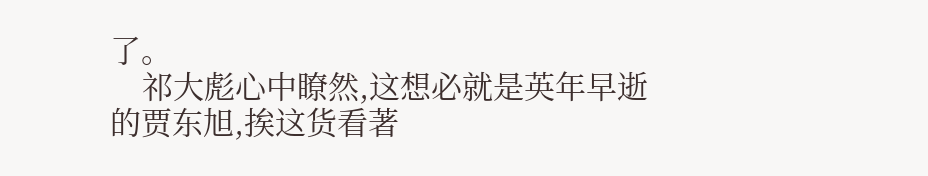了。
    祁大彪心中瞭然,这想必就是英年早逝的贾东旭,挨这货看著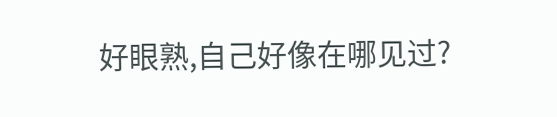好眼熟,自己好像在哪见过?